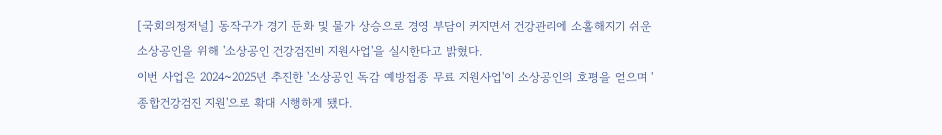[국회의정저널] 동작구가 경기 둔화 및 물가 상승으로 경영 부담이 커지면서 건강관리에 소홀해지기 쉬운 소상공인을 위해 '소상공인 건강검진비 지원사업'을 실시한다고 밝혔다.
이번 사업은 2024~2025년 추진한 '소상공인 독감 예방접종 무료 지원사업'이 소상공인의 호평을 얻으며 '종합건강검진 지원'으로 확대 시행하게 됐다.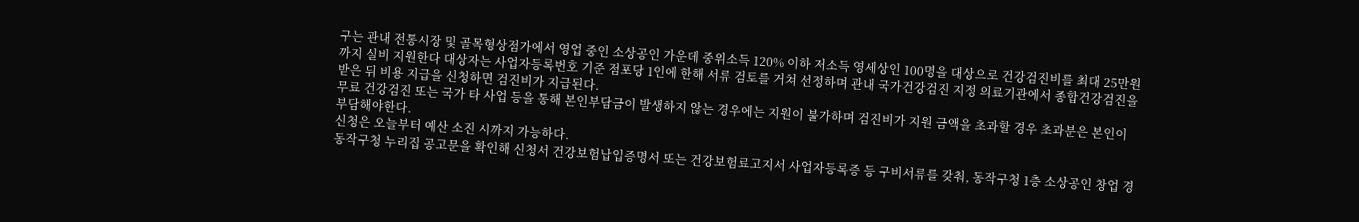구는 관내 전통시장 및 골목형상점가에서 영업 중인 소상공인 가운데 중위소득 120% 이하 저소득 영세상인 100명을 대상으로 건강검진비를 최대 25만원까지 실비 지원한다 대상자는 사업자등록번호 기준 점포당 1인에 한해 서류 검토를 거쳐 선정하며 관내 국가건강검진 지정 의료기관에서 종합건강검진을 받은 뒤 비용 지급을 신청하면 검진비가 지급된다.
무료 건강검진 또는 국가 타 사업 등을 통해 본인부담금이 발생하지 않는 경우에는 지원이 불가하며 검진비가 지원 금액을 초과할 경우 초과분은 본인이 부담해야한다.
신청은 오늘부터 예산 소진 시까지 가능하다.
동작구청 누리집 공고문을 확인해 신청서 건강보험납입증명서 또는 건강보험료고지서 사업자등록증 등 구비서류를 갖춰, 동작구청 1층 소상공인 창업 경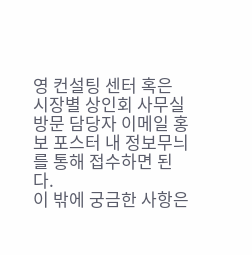영 컨설팅 센터 혹은 시장별 상인회 사무실 방문 담당자 이메일 홍보 포스터 내 정보무늬를 통해 접수하면 된다.
이 밖에 궁금한 사항은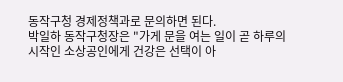동작구청 경제정책과로 문의하면 된다.
박일하 동작구청장은 "가게 문을 여는 일이 곧 하루의 시작인 소상공인에게 건강은 선택이 아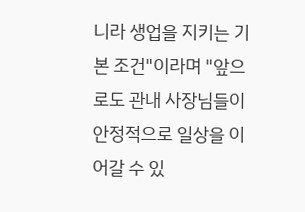니라 생업을 지키는 기본 조건"이라며 "앞으로도 관내 사장님들이 안정적으로 일상을 이어갈 수 있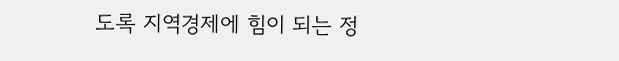도록 지역경제에 힘이 되는 정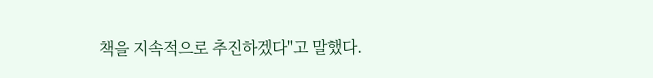책을 지속적으로 추진하겠다"고 말했다.